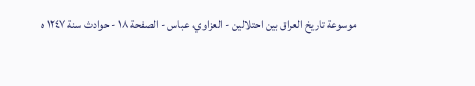موسوعة تاريخ العراق بين احتلالين - العزاوي، عباس - الصفحة ١٨ - حوادث سنة ١٢٤٧ ه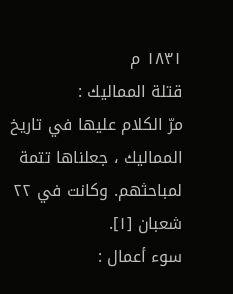١٨٣١ م
قتلة المماليك :
مرّ الكلام عليها في تاريخ المماليك ، جعلناها تتمة لمباحثهم. وكانت في ٢٢ شعبان [١].
سوء أعمال :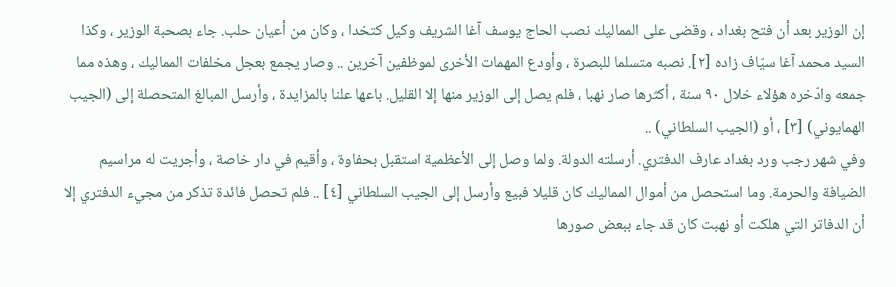إن الوزير بعد أن فتح بغداد ، وقضى على المماليك نصب الحاج يوسف آغا الشريف وكيل كتخدا ، وكان من أعيان حلب. جاء بصحبة الوزير ، وكذا السيد محمد آغا سيّاف زاده [٢]. نصبه متسلما للبصرة ، وأودع المهمات الأخرى لموظفين آخرين .. وصار يجمع بعجل مخلفات المماليك ، وهذه مما جمعه وادّخره هؤلاء خلال ٩٠ سنة ، أكثرها صار نهبا ، فلم يصل إلى الوزير منها إلا القليل. باعها علنا بالمزايدة ، وأرسل المبالغ المتحصلة إلى (الجيب الهمايوني) [٣] ، أو (الجيب السلطاني) ..
وفي شهر رجب ورد بغداد عارف الدفتري. أرسلته الدولة. ولما وصل إلى الأعظمية استقبل بحفاوة ، وأقيم في دار خاصة ، وأجريت له مراسيم الضيافة والحرمة. وما استحصل من أموال المماليك كان قليلا فبيع وأرسل إلى الجيب السلطاني [٤] .. فلم تحصل فائدة تذكر من مجيء الدفتري إلا أن الدفاتر التي هلكت أو نهبت كان قد جاء ببعض صورها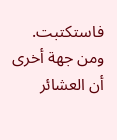فاستكتبت.
ومن جهة أخرى أن العشائر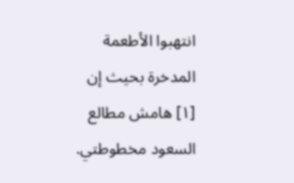انتهبوا الأطعمة المدخرة بحيث إن
[١] هامش مطالع السعود مخطوطتي.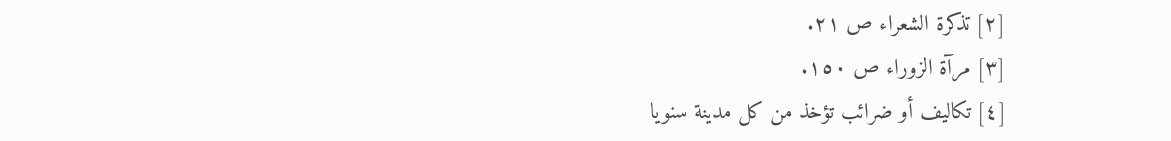[٢] تذكرة الشعراء ص ٢١.
[٣] مرآة الزوراء ص ١٥٠.
[٤] تكاليف أو ضرائب تؤخذ من كل مدينة سنويا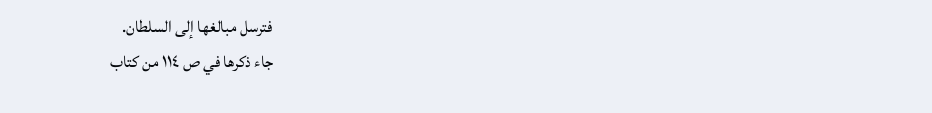فترسل مبالغها إلى السلطان.
جاء ذكرها في ص ١١٤ من كتاب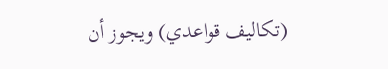(تكاليف قواعدي) ويجوز أن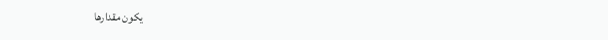يكون مقدارها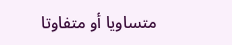متساويا أو متفاوتا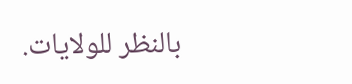بالنظر للولايات.